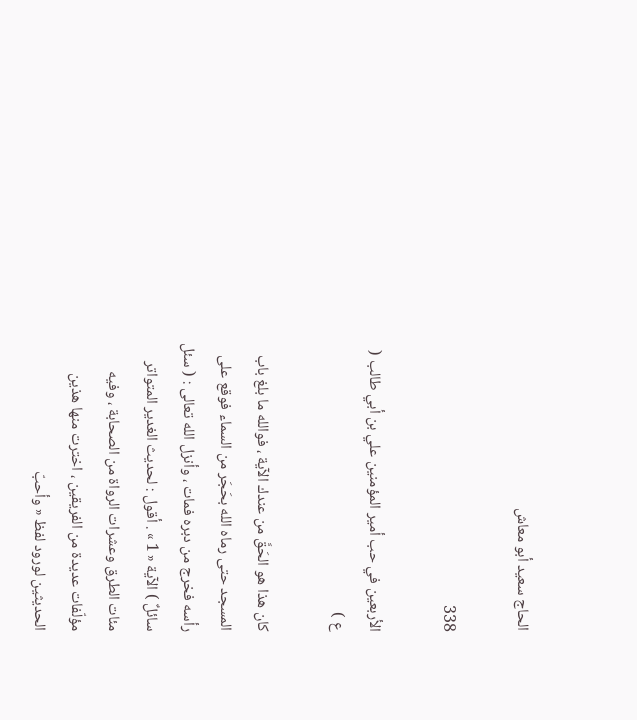الحاج سعيد أبو معاش

338

الأربعين في حب أمير المؤمنين علي بن أبي طالب ( ع )

كان هذا هو الحَقَّ من عندك الآية ، فوالله ما بلغ باب المسجد حتى رماه الله بحَجَر من السماء فوقع على رأسه فخرج من دبره فمات ، وأنزل الله تعالى : ( سئل سائلٌ ) الآية « 1 » . أقول : لحديث الغدير المتواتر مئات الطرق وعشرات الرواة من الصحابة ، وفيه مؤلّفات عديدة من الفريقين ، اخترت منها هذين الحديثين لورود لفظ « وأحبّ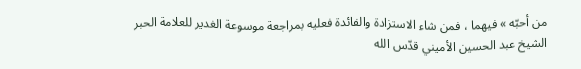من أحبّه » فيهما ، فمن شاء الاستزادة والفائدة فعليه بمراجعة موسوعة الغدير للعلامة الحبر الشيخ عبد الحسين الأميني قدّس الله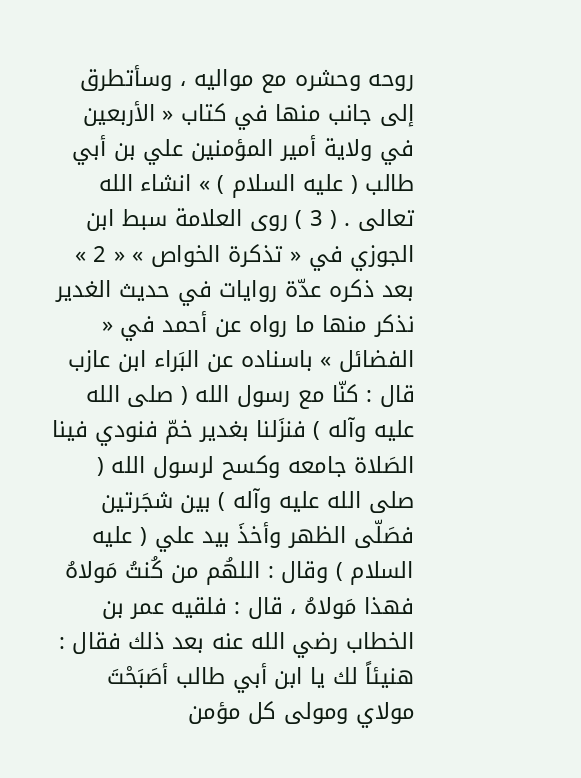روحه وحشره مع مواليه ، وسأتطرق إلى جانب منها في كتاب « الأربعين في ولاية أمير المؤمنين علي بن أبي طالب ( عليه السلام ) » انشاء الله تعالى . ( 3 ) روى العلامة سبط ابن الجوزي في « تذكرة الخواص » « 2 » بعد ذكره عدّة روايات في حديث الغدير نذكر منها ما رواه عن أحمد في « الفضائل » باسناده عن البَراء ابن عازب قال : كنّا مع رسول الله ( صلى الله عليه وآله ) فنزَلنا بغدير خمّ فنودي فينا الصَلاة جامعه وكسح لرسول الله ( صلى الله عليه وآله ) بين شجَرتين فصَلّى الظهر وأخذَ بيد علي ( عليه السلام ) وقال : اللهُم من كُنتُ مَولاهُ فهذا مَولاهُ ، قال : فلقيه عمر بن الخطاب رضي الله عنه بعد ذلك فقال : هنيئاً لك يا ابن أبي طالب أصَبَحْتَ مولاي ومولى كل مؤمن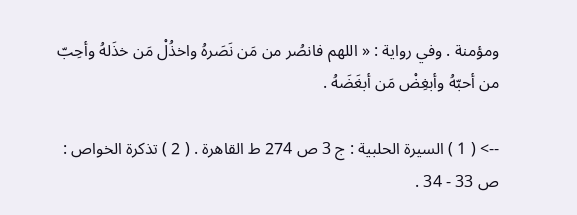ومؤمنة . وفي رواية : « اللهم فانصُر من مَن نَصَرهُ واخذُلْ مَن خذَلهُ وأحِبّ من أحبّهُ وأبغِضْ مَن أبغَضَهُ .

--> ( 1 ) السيرة الحلبية : ج 3 ص 274 ط القاهرة . ( 2 ) تذكرة الخواص : ص 33 - 34 .